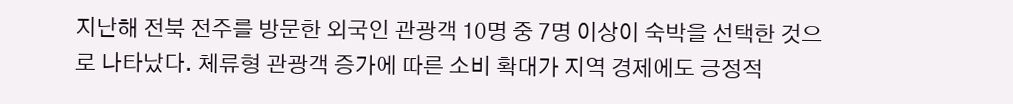지난해 전북 전주를 방문한 외국인 관광객 10명 중 7명 이상이 숙박을 선택한 것으로 나타났다. 체류형 관광객 증가에 따른 소비 확대가 지역 경제에도 긍정적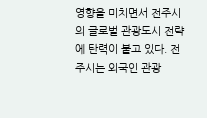영향을 미치면서 전주시의 글로벌 관광도시 전략에 탄력이 붙고 있다. 전주시는 외국인 관광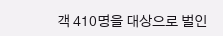객 410명을 대상으로 벌인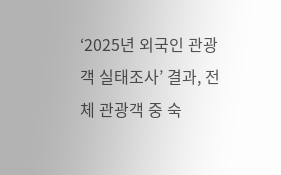‘2025년 외국인 관광객 실태조사’ 결과, 전체 관광객 중 숙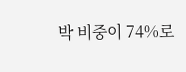박 비중이 74%로